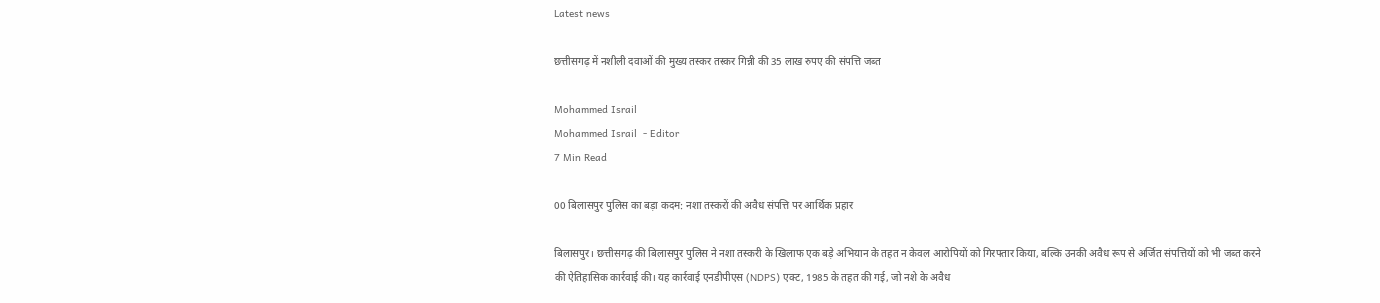Latest news

छत्तीसगढ़ में नशीली दवाओं की मुख्य तस्कर तस्कर गिन्नी की 35 लाख रुपए की संपत्ति जब्त

Mohammed Israil
Mohammed Israil  - Editor
7 Min Read

00 बिलासपुर पुलिस का बड़ा कदम: नशा तस्करों की अवैध संपत्ति पर आर्थिक प्रहार

बिलासपुर। छत्तीसगढ़ की बिलासपुर पुलिस ने नशा तस्करी के खिलाफ एक बड़े अभियान के तहत न केवल आरोपियों को गिरफ्तार किया, बल्कि उनकी अवैध रूप से अर्जित संपत्तियों को भी जब्त करने की ऐतिहासिक कार्रवाई की। यह कार्रवाई एनडीपीएस (NDPS) एक्ट, 1985 के तहत की गई, जो नशे के अवैध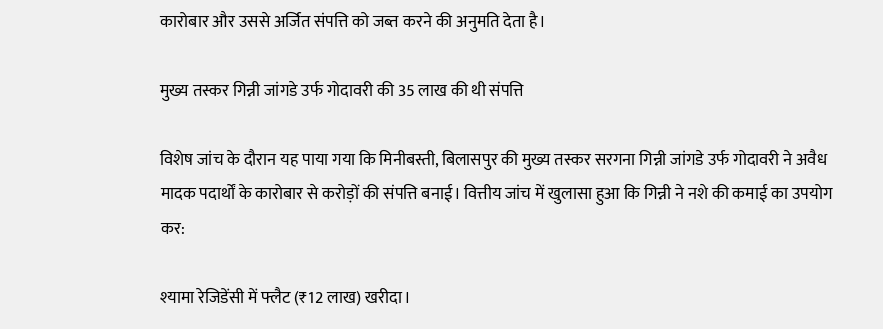कारोबार और उससे अर्जित संपत्ति को जब्त करने की अनुमति देता है।

मुख्य तस्कर गिन्नी जांगडे उर्फ गोदावरी की 35 लाख की थी संपत्ति

विशेष जांच के दौरान यह पाया गया कि मिनीबस्ती, बिलासपुर की मुख्य तस्कर सरगना गिन्नी जांगडे उर्फ गोदावरी ने अवैध मादक पदार्थों के कारोबार से करोड़ों की संपत्ति बनाई। वित्तीय जांच में खुलासा हुआ कि गिन्नी ने नशे की कमाई का उपयोग कर:

श्यामा रेजिडेंसी में फ्लैट (₹12 लाख) खरीदा।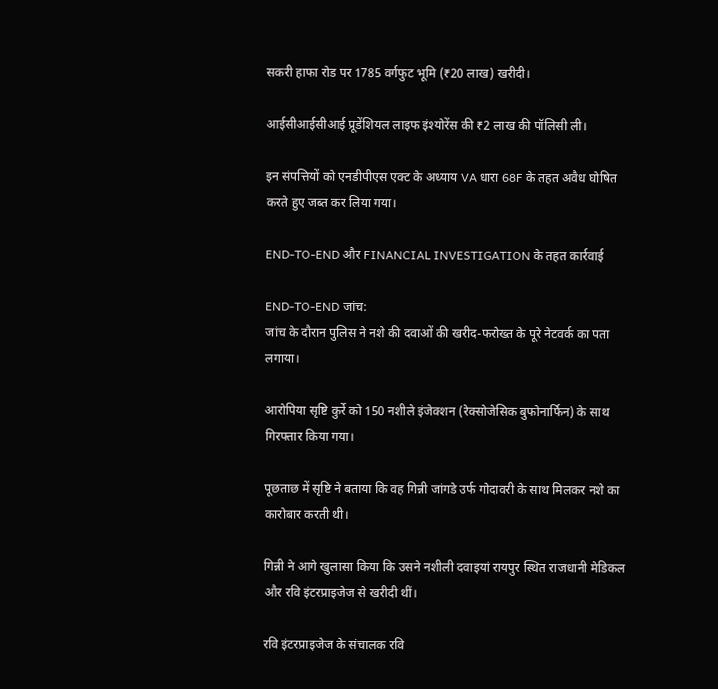सकरी हाफा रोड पर 1785 वर्गफुट भूमि (₹20 लाख) खरीदी।

आईसीआईसीआई प्रूडेंशियल लाइफ इंश्योरेंस की ₹2 लाख की पॉलिसी ली।

इन संपत्तियों को एनडीपीएस एक्ट के अध्याय VA धारा 68F के तहत अवैध घोषित करते हुए जब्त कर लिया गया।

END-TO-END और FINANCIAL INVESTIGATION के तहत कार्रवाई

END-TO-END जांच:
जांच के दौरान पुलिस ने नशे की दवाओं की खरीद-फरोख्त के पूरे नेटवर्क का पता लगाया।

आरोपिया सृष्टि कुर्रे को 150 नशीले इंजेक्शन (रेक्सोजेसिक बुफोनार्फिन) के साथ गिरफ्तार किया गया।

पूछताछ में सृष्टि ने बताया कि वह गिन्नी जांगडे उर्फ गोदावरी के साथ मिलकर नशे का कारोबार करती थी।

गिन्नी ने आगे खुलासा किया कि उसने नशीली दवाइयां रायपुर स्थित राजधानी मेडिकल और रवि इंटरप्राइजेज से खरीदी थीं।

रवि इंटरप्राइजेज के संचालक रवि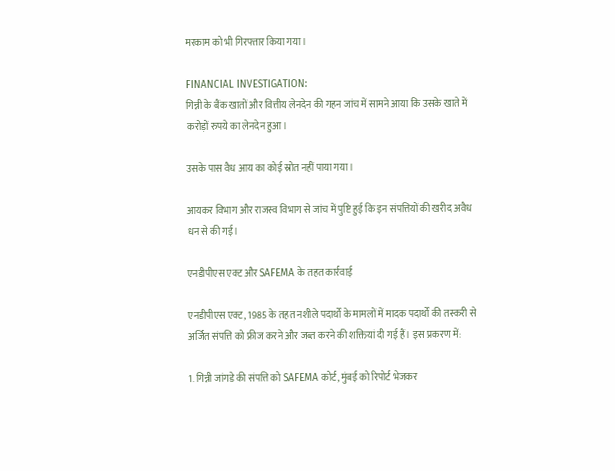मरकाम को भी गिरफ्तार किया गया।

FINANCIAL INVESTIGATION:
गिन्नी के बैंक खातों और वित्तीय लेनदेन की गहन जांच में सामने आया कि उसके खाते में करोड़ों रुपये का लेनदेन हुआ।

उसके पास वैध आय का कोई स्रोत नहीं पाया गया।

आयकर विभाग और राजस्व विभाग से जांच में पुष्टि हुई कि इन संपत्तियों की खरीद अवैध धन से की गई।

एनडीपीएस एक्ट और SAFEMA के तहत कार्रवाई

एनडीपीएस एक्ट, 1985 के तहत नशीले पदार्थों के मामलों में मादक पदार्थों की तस्करी से अर्जित संपत्ति को फ्रीज करने और जब्त करने की शक्तियां दी गई हैं। इस प्रकरण में:

1. गिन्नी जांगडे की संपत्ति को SAFEMA कोर्ट, मुंबई को रिपोर्ट भेजकर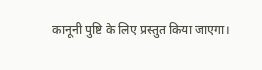कानूनी पुष्टि के लिए प्रस्तुत किया जाएगा।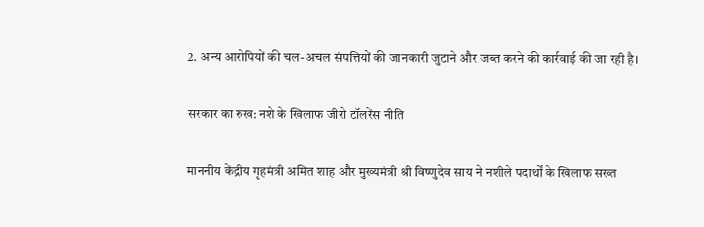2. अन्य आरोपियों की चल-अचल संपत्तियों की जानकारी जुटाने और जब्त करने की कार्रवाई की जा रही है।

सरकार का रुख: नशे के खिलाफ जीरो टॉलरेंस नीति

माननीय केंद्रीय गृहमंत्री अमित शाह और मुख्यमंत्री श्री विष्णुदेव साय ने नशीले पदार्थों के खिलाफ सख्त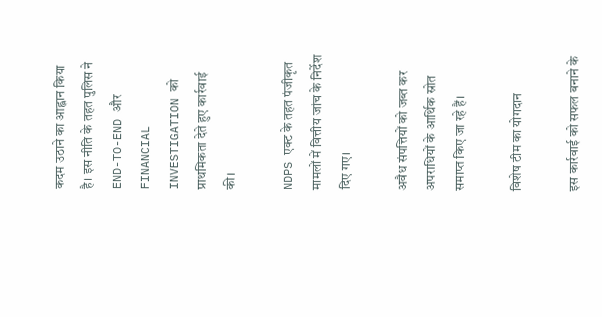कदम उठाने का आह्वान किया है। इस नीति के तहत पुलिस ने END-TO-END और FINANCIAL INVESTIGATION को प्राथमिकता देते हुए कार्रवाई की।

NDPS एक्ट के तहत पंजीकृत मामलों में वित्तीय जांच के निर्देश दिए गए।

अवैध संपत्तियों को जब्त कर अपराधियों के आर्थिक स्रोत समाप्त किए जा रहे हैं।

विशेष टीम का योगदान

इस कार्रवाई को सफल बनाने के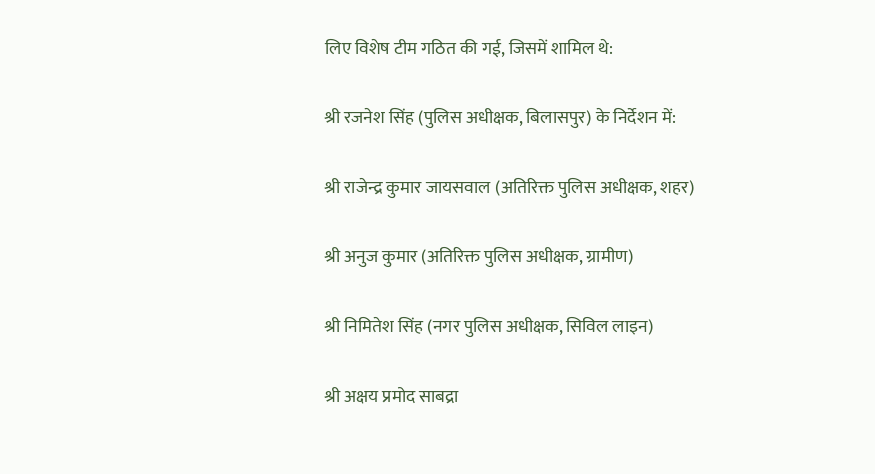लिए विशेष टीम गठित की गई, जिसमें शामिल थे:

श्री रजनेश सिंह (पुलिस अधीक्षक, बिलासपुर) के निर्देशन में:

श्री राजेन्द्र कुमार जायसवाल (अतिरिक्त पुलिस अधीक्षक, शहर)

श्री अनुज कुमार (अतिरिक्त पुलिस अधीक्षक, ग्रामीण)

श्री निमितेश सिंह (नगर पुलिस अधीक्षक, सिविल लाइन)

श्री अक्षय प्रमोद साबद्रा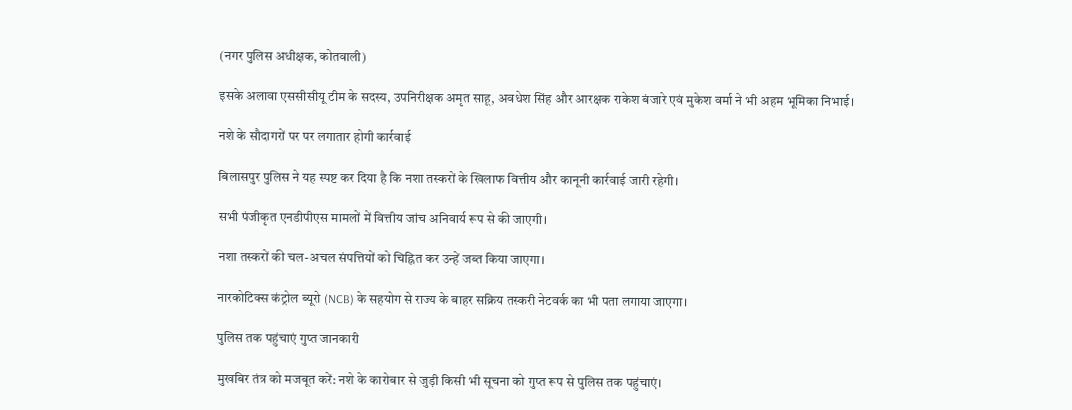(नगर पुलिस अधीक्षक, कोतवाली)

इसके अलावा एससीसीयू टीम के सदस्य, उपनिरीक्षक अमृत साहू, अवधेश सिंह और आरक्षक राकेश बंजारे एवं मुकेश वर्मा ने भी अहम भूमिका निभाई।

नशे के सौदागरों पर पर लगातार होगी कार्रवाई

बिलासपुर पुलिस ने यह स्पष्ट कर दिया है कि नशा तस्करों के खिलाफ वित्तीय और कानूनी कार्रवाई जारी रहेगी।

सभी पंजीकृत एनडीपीएस मामलों में वित्तीय जांच अनिवार्य रूप से की जाएगी।

नशा तस्करों की चल-अचल संपत्तियों को चिह्नित कर उन्हें जब्त किया जाएगा।

नारकोटिक्स कंट्रोल ब्यूरो (NCB) के सहयोग से राज्य के बाहर सक्रिय तस्करी नेटवर्क का भी पता लगाया जाएगा।

पुलिस तक पहुंचाएं गुप्त जानकारी

मुखबिर तंत्र को मजबूत करें: नशे के कारोबार से जुड़ी किसी भी सूचना को गुप्त रूप से पुलिस तक पहुंचाएं।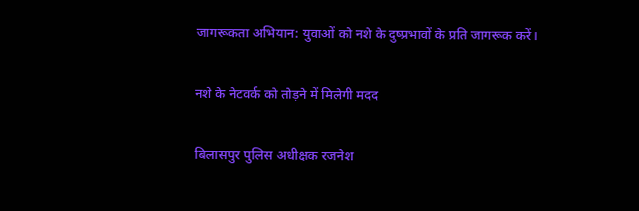जागरूकता अभियान: युवाओं को नशे के दुष्प्रभावों के प्रति जागरूक करें।

नशे के नेटवर्क को तोड़ने में मिलेगी मदद

बिलासपुर पुलिस अधीक्षक रजनेश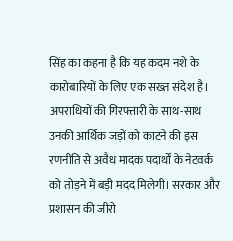सिंह का कहना है कि यह कदम नशे के कारोबारियों के लिए एक सख्त संदेश है। अपराधियों की गिरफ्तारी के साथ-साथ उनकी आर्थिक जड़ों को काटने की इस रणनीति से अवैध मादक पदार्थों के नेटवर्क को तोड़ने में बड़ी मदद मिलेगी। सरकार और प्रशासन की जीरो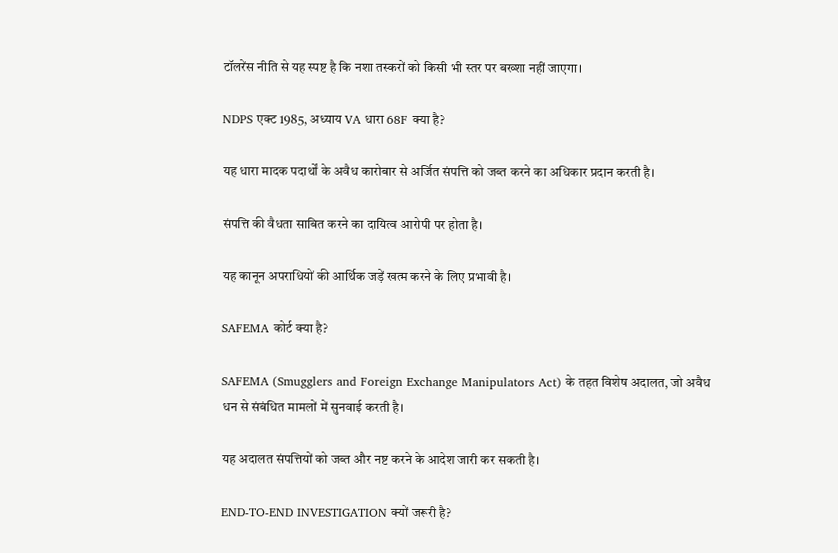टॉलरेंस नीति से यह स्पष्ट है कि नशा तस्करों को किसी भी स्तर पर बख्शा नहीं जाएगा।

NDPS एक्ट 1985, अध्याय VA धारा 68F क्या है?

यह धारा मादक पदार्थों के अवैध कारोबार से अर्जित संपत्ति को जब्त करने का अधिकार प्रदान करती है।

संपत्ति की वैधता साबित करने का दायित्व आरोपी पर होता है।

यह कानून अपराधियों की आर्थिक जड़ें खत्म करने के लिए प्रभावी है।

SAFEMA कोर्ट क्या है?

SAFEMA (Smugglers and Foreign Exchange Manipulators Act) के तहत विशेष अदालत, जो अवैध धन से संबंधित मामलों में सुनवाई करती है।

यह अदालत संपत्तियों को जब्त और नष्ट करने के आदेश जारी कर सकती है।

END-TO-END INVESTIGATION क्यों जरूरी है?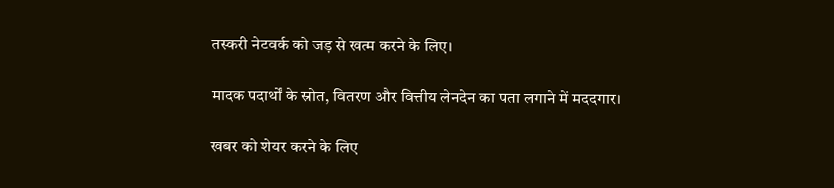तस्करी नेटवर्क को जड़ से खत्म करने के लिए।

मादक पदार्थों के स्रोत, वितरण और वित्तीय लेनदेन का पता लगाने में मददगार।

खबर को शेयर करने के लिए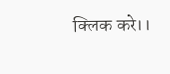क्लिक करे।।